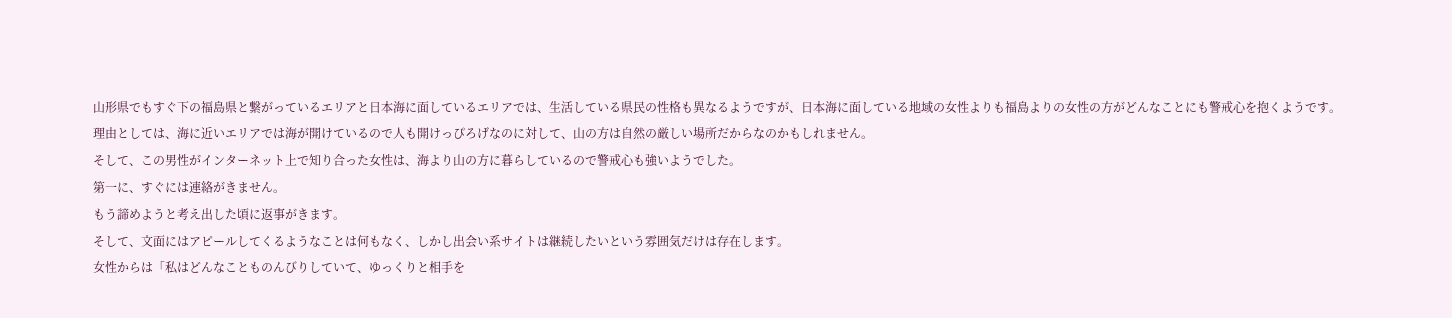山形県でもすぐ下の福島県と繋がっているエリアと日本海に面しているエリアでは、生活している県民の性格も異なるようですが、日本海に面している地域の女性よりも福島よりの女性の方がどんなことにも警戒心を抱くようです。
理由としては、海に近いエリアでは海が開けているので人も開けっぴろげなのに対して、山の方は自然の厳しい場所だからなのかもしれません。
そして、この男性がインターネット上で知り合った女性は、海より山の方に暮らしているので警戒心も強いようでした。
第一に、すぐには連絡がきません。
もう諦めようと考え出した頃に返事がきます。
そして、文面にはアピールしてくるようなことは何もなく、しかし出会い系サイトは継続したいという雰囲気だけは存在します。
女性からは「私はどんなことものんびりしていて、ゆっくりと相手を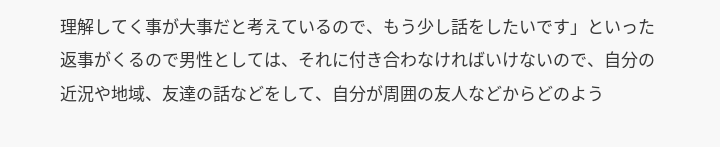理解してく事が大事だと考えているので、もう少し話をしたいです」といった返事がくるので男性としては、それに付き合わなければいけないので、自分の近況や地域、友達の話などをして、自分が周囲の友人などからどのよう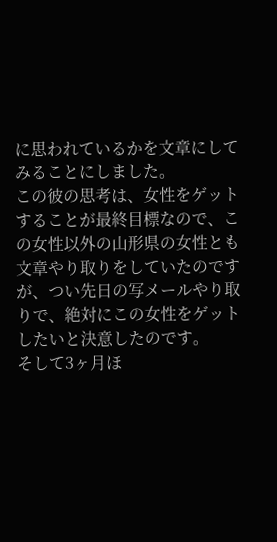に思われているかを文章にしてみることにしました。
この彼の思考は、女性をゲットすることが最終目標なので、この女性以外の山形県の女性とも文章やり取りをしていたのですが、つい先日の写メールやり取りで、絶対にこの女性をゲットしたいと決意したのです。
そして3ヶ月ほ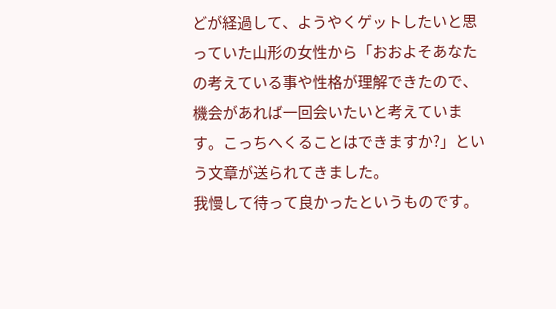どが経過して、ようやくゲットしたいと思っていた山形の女性から「おおよそあなたの考えている事や性格が理解できたので、機会があれば一回会いたいと考えています。こっちへくることはできますか?」という文章が送られてきました。
我慢して待って良かったというものです。